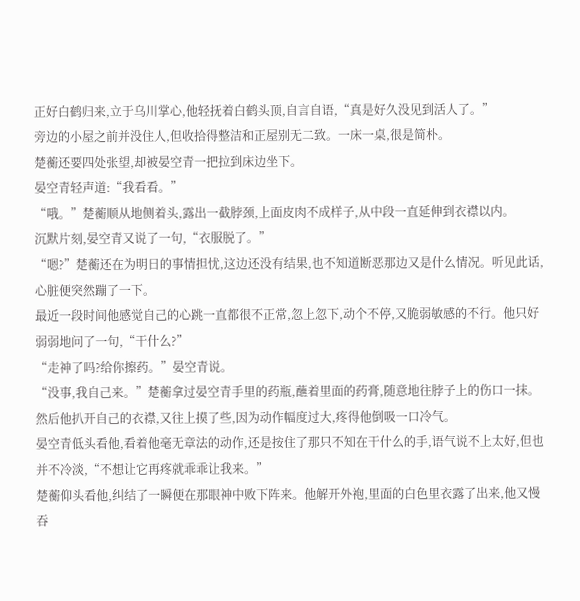正好白鹤归来,立于乌川掌心,他轻抚着白鹤头顶,自言自语,“真是好久没见到活人了。”
旁边的小屋之前并没住人,但收拾得整洁和正屋别无二致。一床一桌,很是简朴。
楚蘅还要四处张望,却被晏空青一把拉到床边坐下。
晏空青轻声道:“我看看。”
“哦。”楚蘅顺从地侧着头,露出一截脖颈,上面皮肉不成样子,从中段一直延伸到衣襟以内。
沉默片刻,晏空青又说了一句,“衣服脱了。”
“嗯?”楚蘅还在为明日的事情担忧,这边还没有结果,也不知道断恶那边又是什么情况。听见此话,心脏便突然蹦了一下。
最近一段时间他感觉自己的心跳一直都很不正常,忽上忽下,动个不停,又脆弱敏感的不行。他只好弱弱地问了一句,“干什么?”
“走神了吗?给你擦药。”晏空青说。
“没事,我自己来。”楚蘅拿过晏空青手里的药瓶,蘸着里面的药膏,随意地往脖子上的伤口一抹。然后他扒开自己的衣襟,又往上摸了些,因为动作幅度过大,疼得他倒吸一口冷气。
晏空青低头看他,看着他毫无章法的动作,还是按住了那只不知在干什么的手,语气说不上太好,但也并不冷淡,“不想让它再疼就乖乖让我来。”
楚蘅仰头看他,纠结了一瞬便在那眼神中败下阵来。他解开外袍,里面的白色里衣露了出来,他又慢吞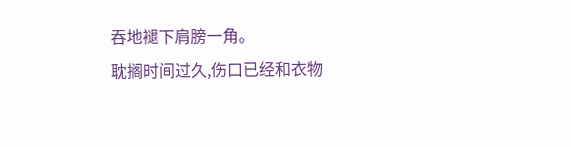吞地褪下肩膀一角。
耽搁时间过久,伤口已经和衣物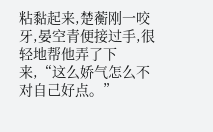粘黏起来,楚蘅刚一咬牙,晏空青便接过手,很轻地帮他弄了下来,“这么娇气怎么不对自己好点。”